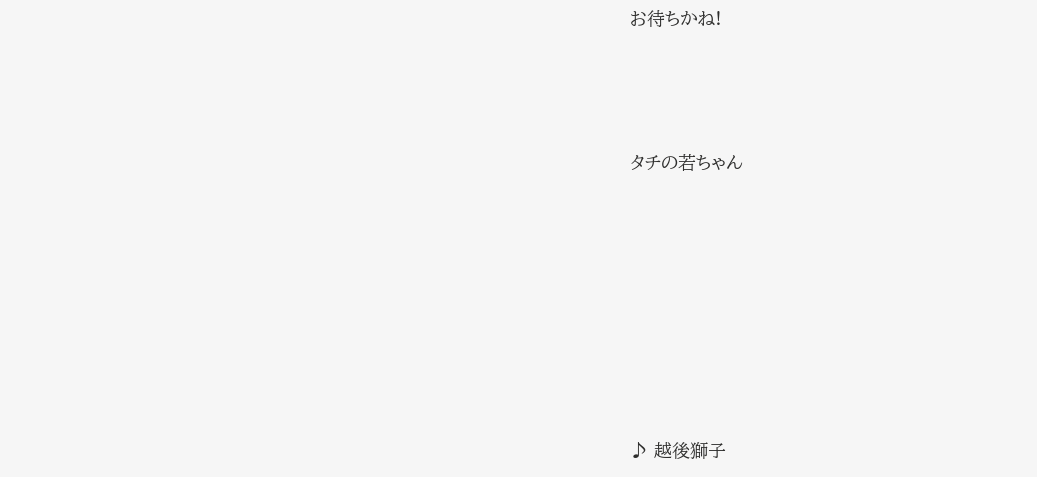お待ちかね!



タチの若ちゃん







♪ 越後獅子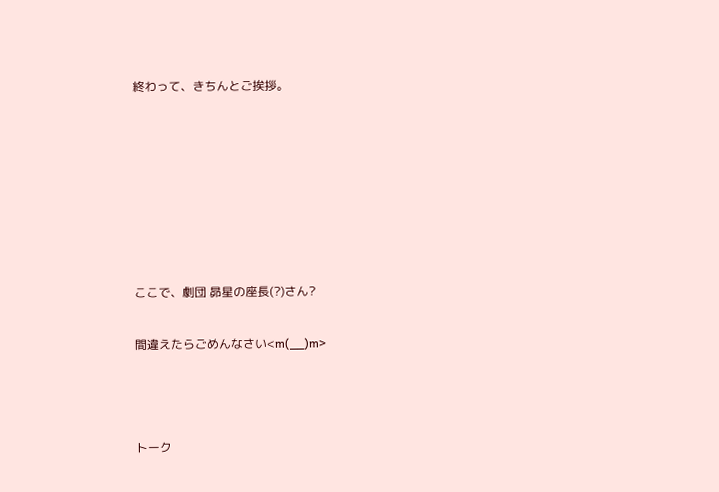終わって、きちんとご挨拶。







ここで、劇団 昴星の座長(?)さん?

間違えたらごめんなさい<m(__)m>



トーク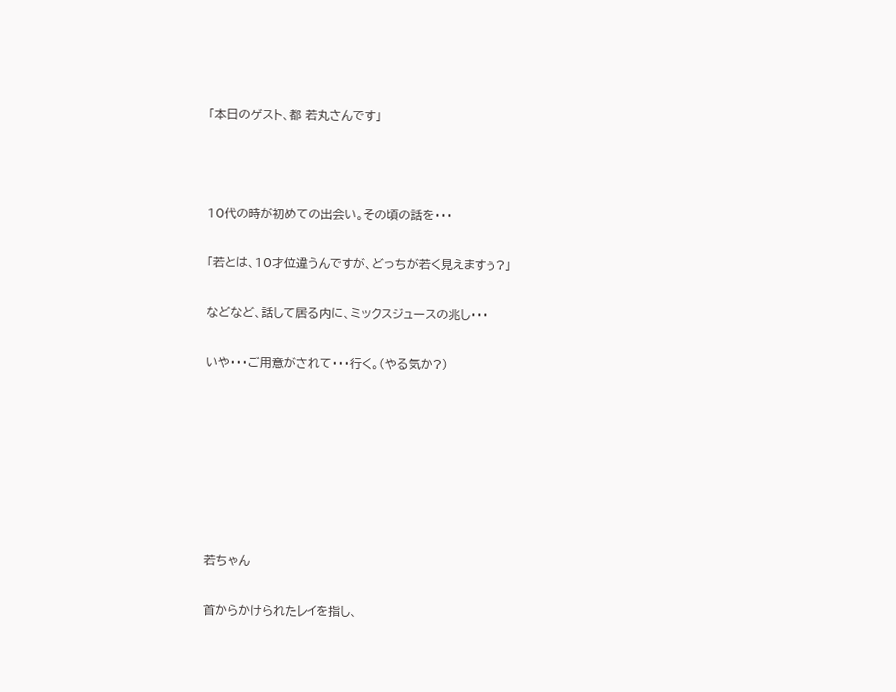「本日のゲスト、都 若丸さんです」



10代の時が初めての出会い。その頃の話を・・・

「若とは、10才位違うんですが、どっちが若く見えますぅ?」

などなど、話して居る内に、ミックスジュースの兆し・・・

いや・・・ご用意がされて・・・行く。(やる気か?)







若ちゃん

首からかけられたレイを指し、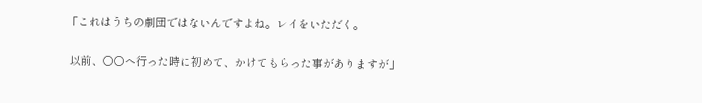「これはうちの劇団ではないんですよね。レイをいただく。

 以前、○○へ行った時に初めて、かけてもらった事がありますが」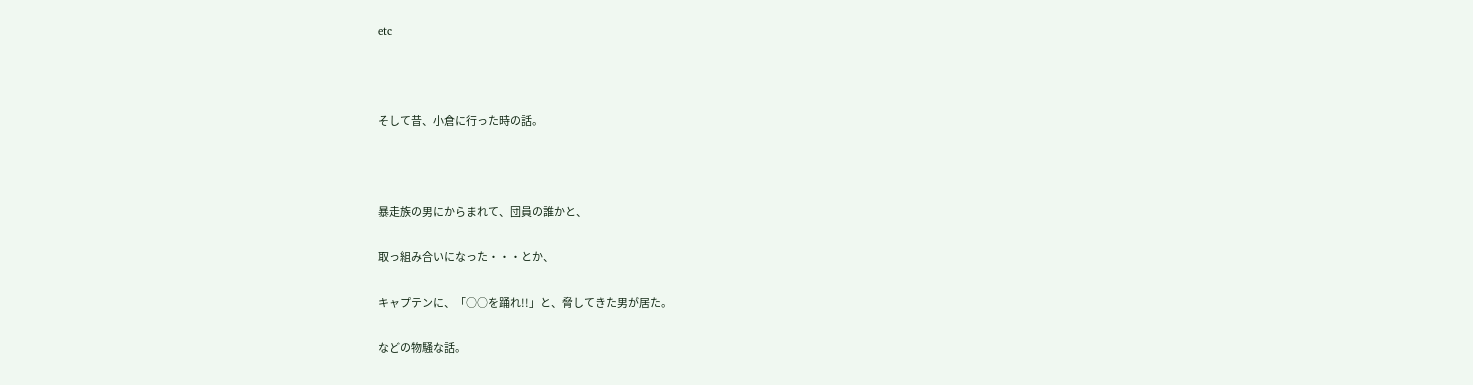etc



そして昔、小倉に行った時の話。



暴走族の男にからまれて、団員の誰かと、

取っ組み合いになった・・・とか、

キャプテンに、「○○を踊れ!!」と、脅してきた男が居た。

などの物騒な話。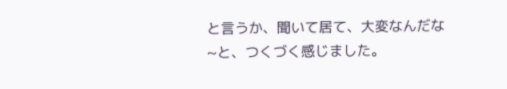と言うか、聞いて居て、大変なんだな~と、つくづく感じました。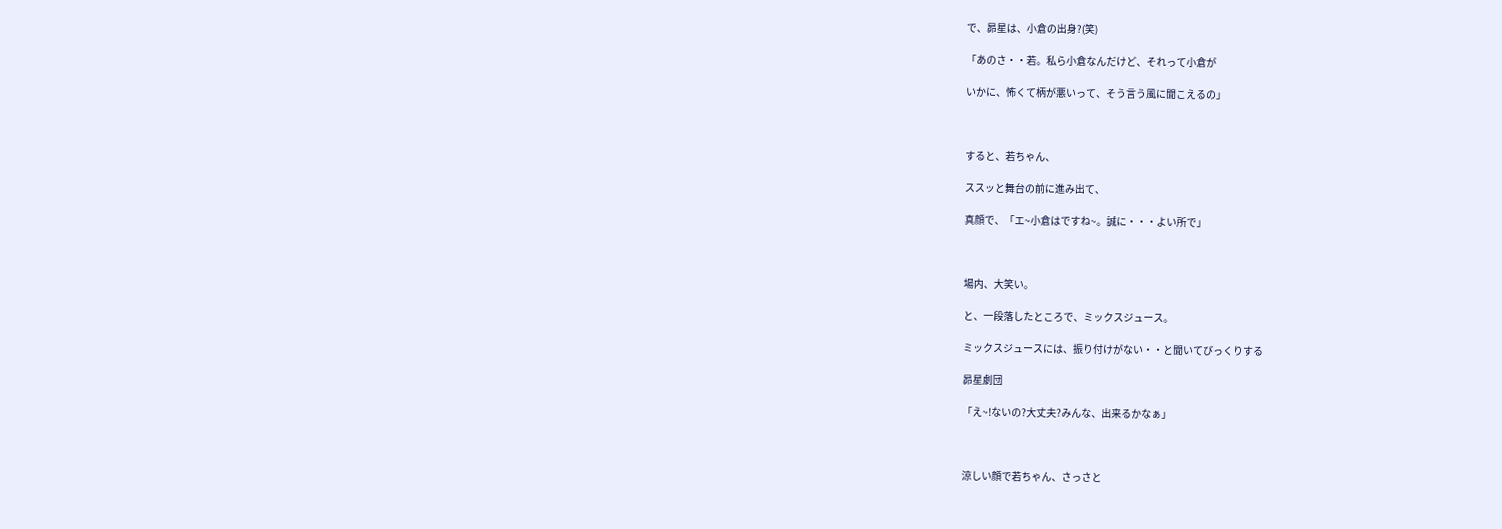で、昴星は、小倉の出身?(笑)

「あのさ・・若。私ら小倉なんだけど、それって小倉が

いかに、怖くて柄が悪いって、そう言う風に聞こえるの」



すると、若ちゃん、

ススッと舞台の前に進み出て、

真顔で、「エ~小倉はですね~。誠に・・・よい所で」



場内、大笑い。

と、一段落したところで、ミックスジュース。

ミックスジュースには、振り付けがない・・と聞いてびっくりする

昴星劇団

「え~!ないの?大丈夫?みんな、出来るかなぁ」



涼しい顔で若ちゃん、さっさと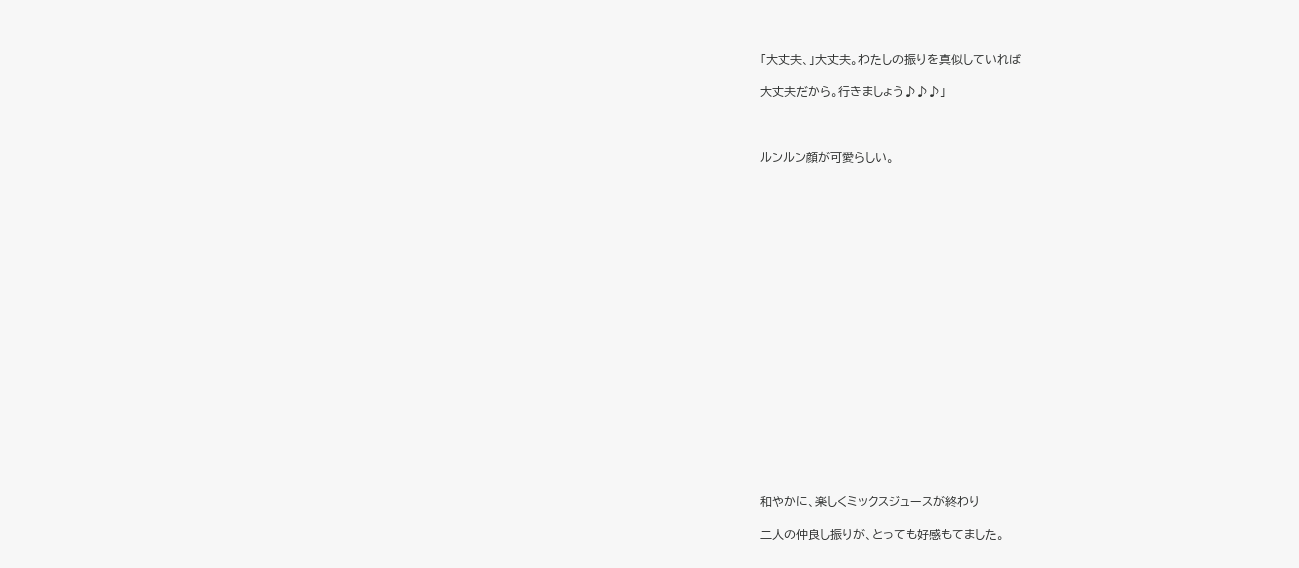「大丈夫、」大丈夫。わたしの振りを真似していれば

大丈夫だから。行きましょう♪♪♪」



ルンルン顔が可愛らしい。




















和やかに、楽しくミックスジュースが終わり

二人の仲良し振りが、とっても好感もてました。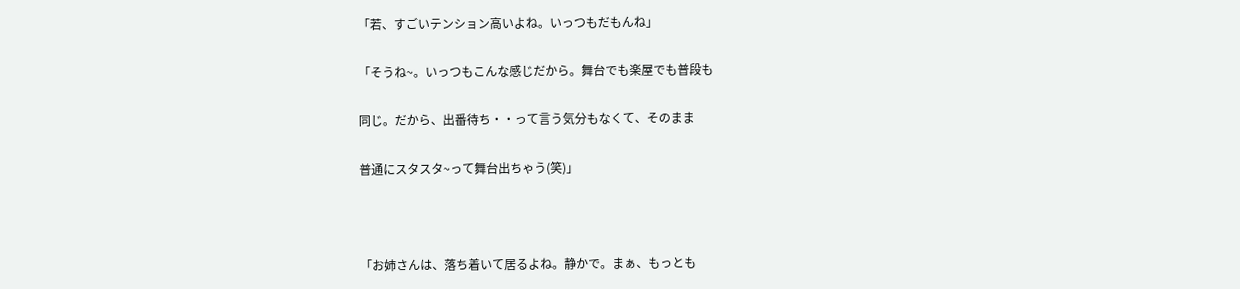「若、すごいテンション高いよね。いっつもだもんね」

「そうね~。いっつもこんな感じだから。舞台でも楽屋でも普段も

同じ。だから、出番待ち・・って言う気分もなくて、そのまま

普通にスタスタ~って舞台出ちゃう(笑)」



「お姉さんは、落ち着いて居るよね。静かで。まぁ、もっとも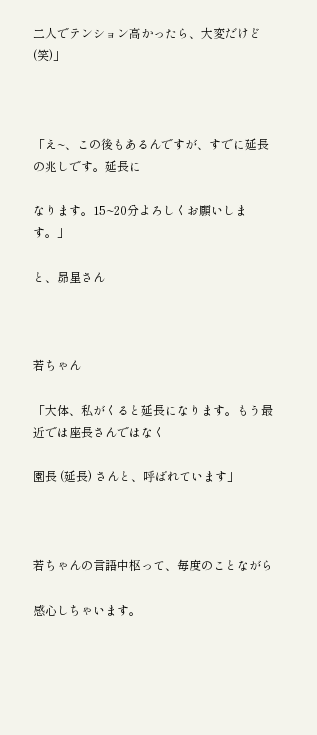二人でテンション高かったら、大変だけど(笑)」



「え~、この後もあるんですが、すでに延長の兆しです。延長に

なります。15~20分よろしくお願いします。」

と、昴星さん



若ちゃん

「大体、私がくると延長になります。もう最近では座長さんではなく

園長 (延長) さんと、呼ばれています」



若ちゃんの言語中枢って、毎度のことながら

感心しちゃいます。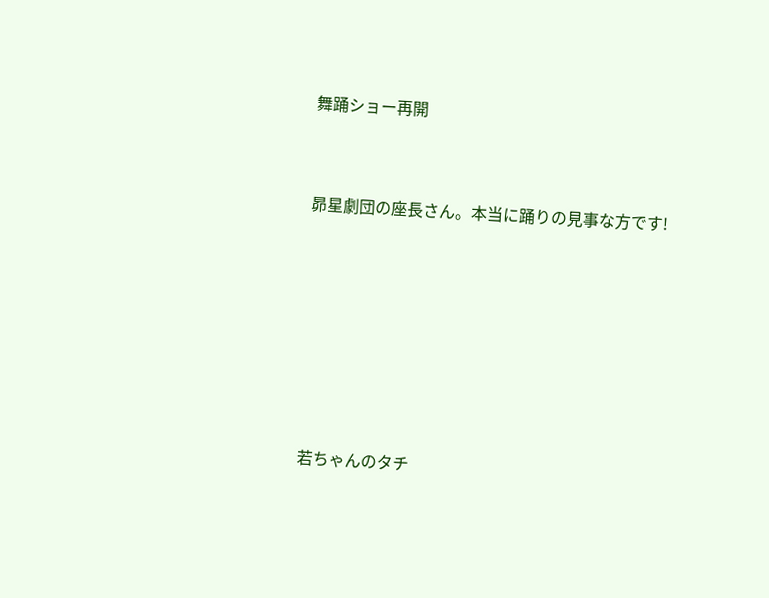舞踊ショー再開



昴星劇団の座長さん。本当に踊りの見事な方です!









若ちゃんのタチ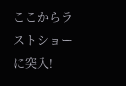ここからラストショーに突入!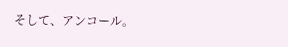そして、アンコール。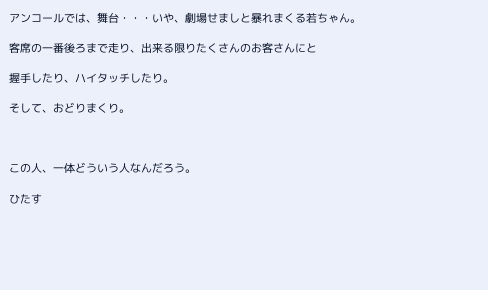アンコールでは、舞台・・・いや、劇場せましと暴れまくる若ちゃん。

客席の一番後ろまで走り、出来る限りたくさんのお客さんにと

握手したり、ハイタッチしたり。

そして、おどりまくり。



この人、一体どういう人なんだろう。

ひたす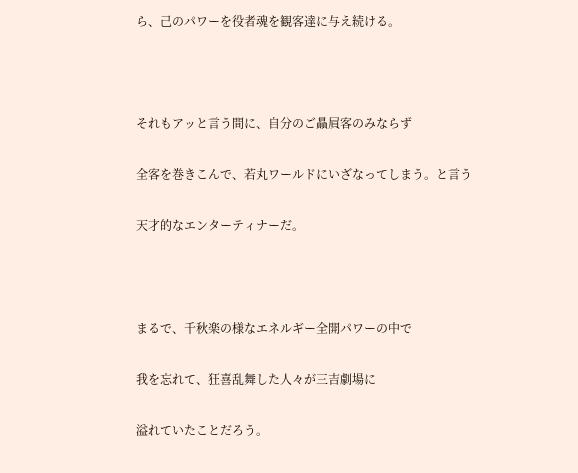ら、己のパワーを役者魂を観客達に与え続ける。



それもアッと言う間に、自分のご贔屓客のみならず

全客を巻きこんで、若丸ワールドにいざなってしまう。と言う

天才的なエンターティナーだ。



まるで、千秋楽の様なエネルギー全開パワーの中で

我を忘れて、狂喜乱舞した人々が三吉劇場に

溢れていたことだろう。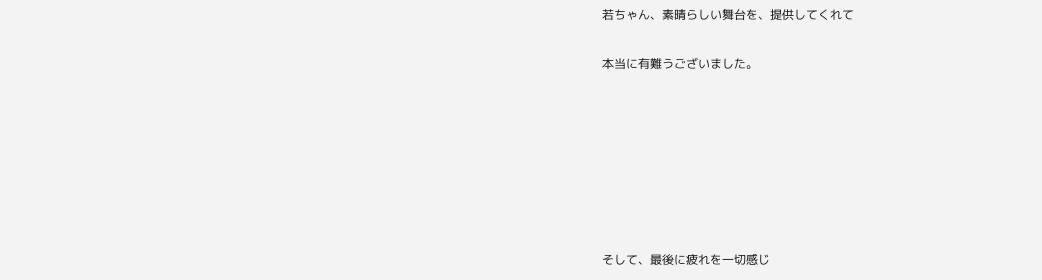若ちゃん、素晴らしい舞台を、提供してくれて

本当に有難うございました。







そして、最後に疲れを一切感じ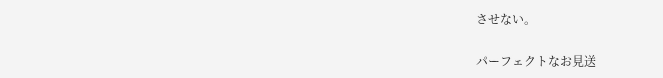させない。

パーフェクトなお見送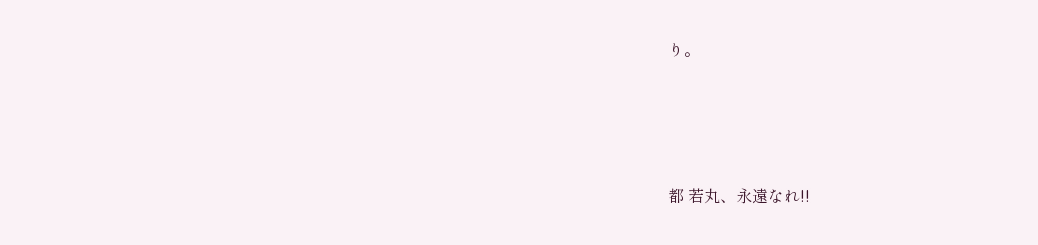り。





都 若丸、永遠なれ!!